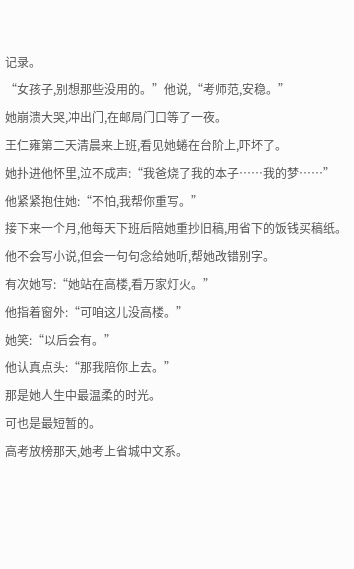记录。
“女孩子,别想那些没用的。”他说,“考师范,安稳。”
她崩溃大哭,冲出门,在邮局门口等了一夜。
王仁雍第二天清晨来上班,看见她蜷在台阶上,吓坏了。
她扑进他怀里,泣不成声:“我爸烧了我的本子……我的梦……”
他紧紧抱住她:“不怕,我帮你重写。”
接下来一个月,他每天下班后陪她重抄旧稿,用省下的饭钱买稿纸。
他不会写小说,但会一句句念给她听,帮她改错别字。
有次她写:“她站在高楼,看万家灯火。”
他指着窗外:“可咱这儿没高楼。”
她笑:“以后会有。”
他认真点头:“那我陪你上去。”
那是她人生中最温柔的时光。
可也是最短暂的。
高考放榜那天,她考上省城中文系。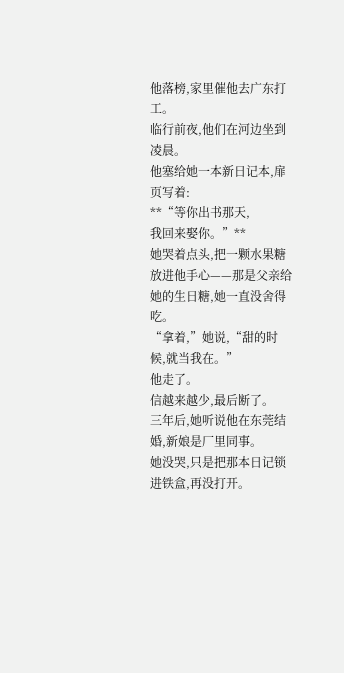他落榜,家里催他去广东打工。
临行前夜,他们在河边坐到凌晨。
他塞给她一本新日记本,扉页写着:
**“等你出书那天,
我回来娶你。”**
她哭着点头,把一颗水果糖放进他手心——那是父亲给她的生日糖,她一直没舍得吃。
“拿着,”她说,“甜的时候,就当我在。”
他走了。
信越来越少,最后断了。
三年后,她听说他在东莞结婚,新娘是厂里同事。
她没哭,只是把那本日记锁进铁盒,再没打开。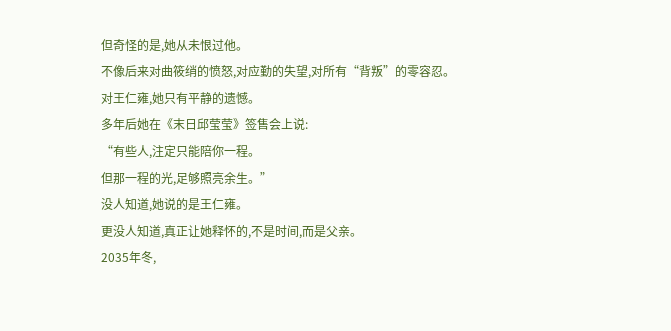但奇怪的是,她从未恨过他。
不像后来对曲筱绡的愤怒,对应勤的失望,对所有“背叛”的零容忍。
对王仁雍,她只有平静的遗憾。
多年后她在《末日邱莹莹》签售会上说:
“有些人,注定只能陪你一程。
但那一程的光,足够照亮余生。”
没人知道,她说的是王仁雍。
更没人知道,真正让她释怀的,不是时间,而是父亲。
2035年冬,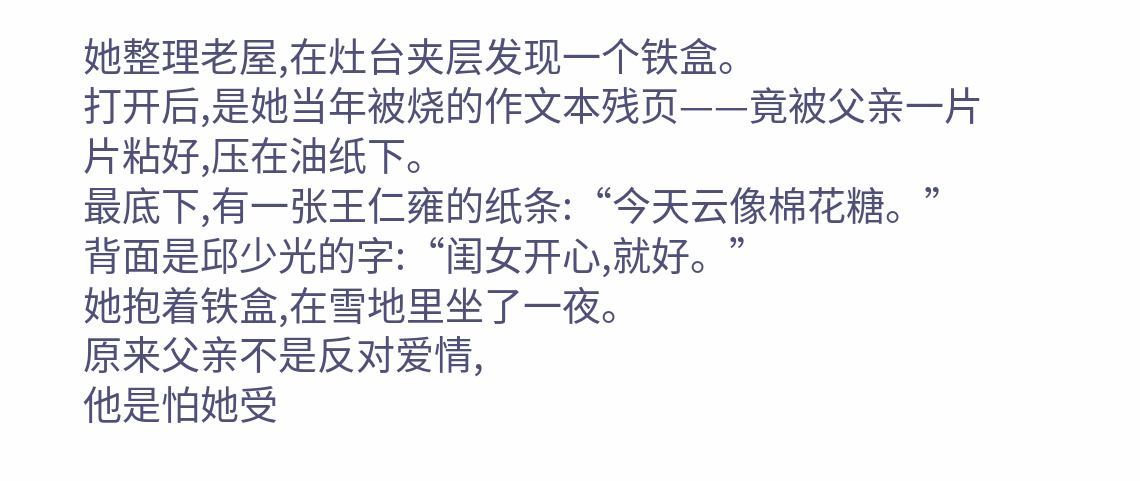她整理老屋,在灶台夹层发现一个铁盒。
打开后,是她当年被烧的作文本残页——竟被父亲一片片粘好,压在油纸下。
最底下,有一张王仁雍的纸条:“今天云像棉花糖。”
背面是邱少光的字:“闺女开心,就好。”
她抱着铁盒,在雪地里坐了一夜。
原来父亲不是反对爱情,
他是怕她受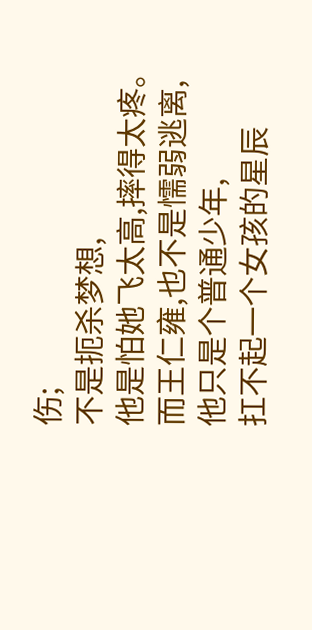伤;
不是扼杀梦想,
他是怕她飞太高,摔得太疼。
而王仁雍,也不是懦弱逃离,
他只是个普通少年,
扛不起一个女孩的星辰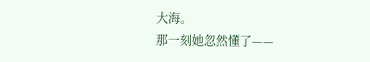大海。
那一刻她忽然懂了——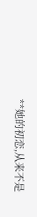**她的初恋,从来不是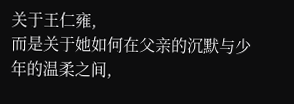关于王仁雍,
而是关于她如何在父亲的沉默与少年的温柔之间,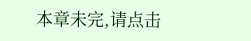本章未完,请点击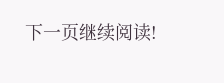下一页继续阅读!